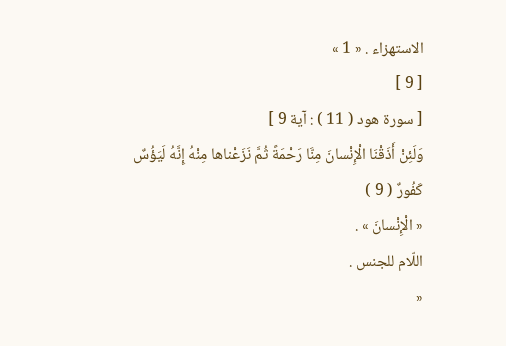الاستهزاء . « 1 »
[ 9 ]
[ سورة هود ( 11 ) : آية 9 ]
وَلَئِنْ أَذَقْنَا الْإِنْسانَ مِنَّا رَحْمَةً ثُمَّ نَزَعْناها مِنْهُ إِنَّهُ لَيَؤُسٌ كَفُورٌ ( 9 )
« الْإِنْسانَ » .
اللّام للجنس .
«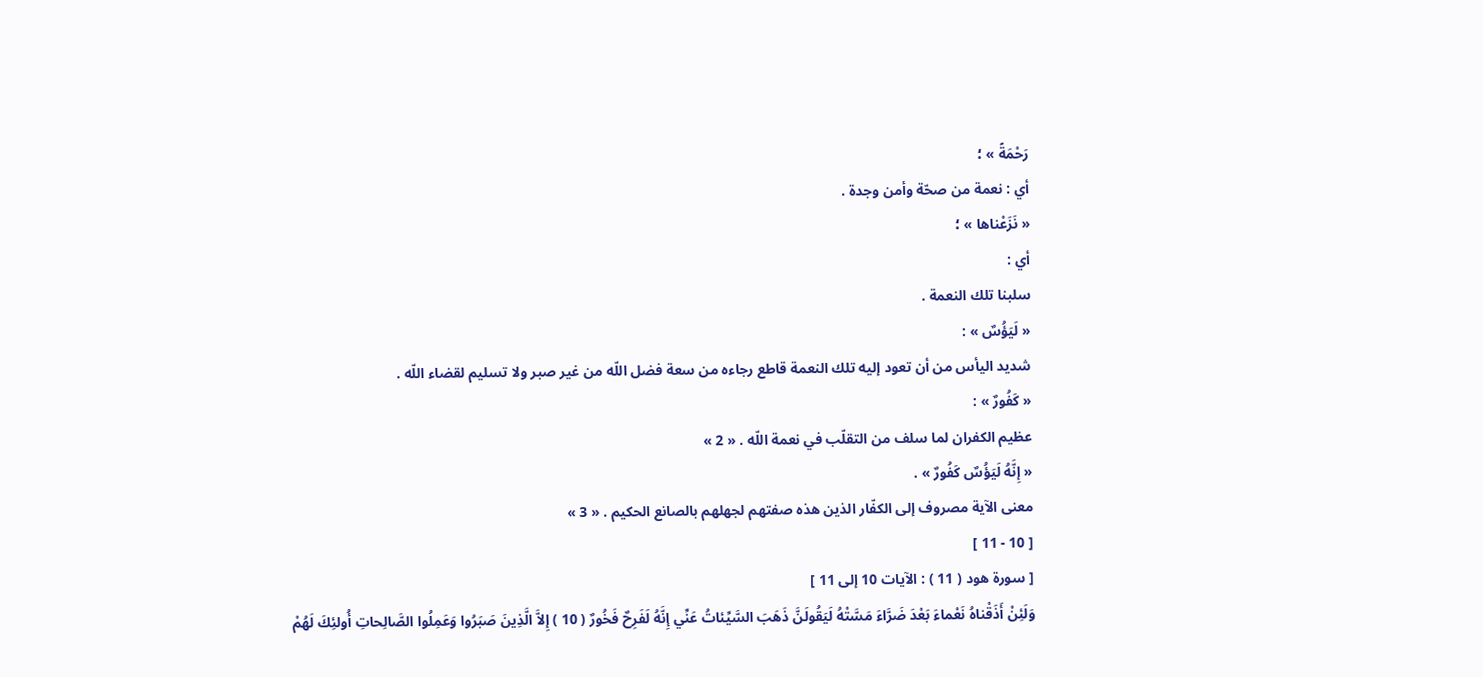رَحْمَةً » ؛
أي : نعمة من صحّة وأمن وجدة .
« نَزَعْناها » ؛
أي :
سلبنا تلك النعمة .
« لَيَؤُسٌ » :
شديد اليأس من أن تعود إليه تلك النعمة قاطع رجاءه من سعة فضل اللّه من غير صبر ولا تسليم لقضاء اللّه .
« كَفُورٌ » :
عظيم الكفران لما سلف من التقلّب في نعمة اللّه . « 2 »
« إِنَّهُ لَيَؤُسٌ كَفُورٌ » .
معنى الآية مصروف إلى الكفّار الذين هذه صفتهم لجهلهم بالصانع الحكيم . « 3 »
[ 10 - 11 ]
[ سورة هود ( 11 ) : الآيات 10 إلى 11 ]
وَلَئِنْ أَذَقْناهُ نَعْماءَ بَعْدَ ضَرَّاءَ مَسَّتْهُ لَيَقُولَنَّ ذَهَبَ السَّيِّئاتُ عَنِّي إِنَّهُ لَفَرِحٌ فَخُورٌ ( 10 ) إِلاَّ الَّذِينَ صَبَرُوا وَعَمِلُوا الصَّالِحاتِ أُولئِكَ لَهُمْ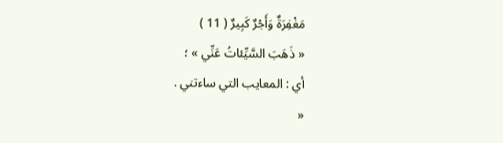مَغْفِرَةٌ وَأَجْرٌ كَبِيرٌ ( 11 )
« ذَهَبَ السَّيِّئاتُ عَنِّي » ؛
أي : المعايب التي ساءتني .
«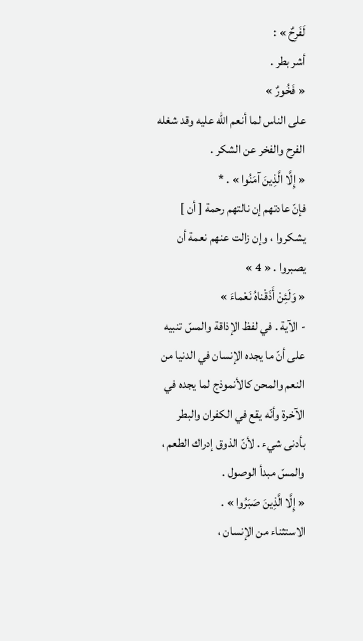لَفَرِحٌ » :
أشر بطر .
« فَخُورٌ »
على الناس لما أنعم اللّه عليه وقد شغله الفرح والفخر عن الشكر .
« إِلَّا الَّذِينَ آمَنُوا » . *
فإنّ عادتهم إن نالتهم رحمة [ أن ] يشكروا ، وإن زالت عنهم نعمة أن يصبروا . « 4 »
« وَلَئِنْ أَذَقْناهُ نَعْماءَ »
- الآية . في لفظ الإذاقة والمسّ تنبيه على أنّ ما يجده الإنسان في الدنيا من النعم والمحن كالأنموذج لما يجده في الآخرة وأنّه يقع في الكفران والبطر بأدنى شيء . لأنّ الذوق إدراك الطعم ، والمسّ مبدأ الوصول .
« إِلَّا الَّذِينَ صَبَرُوا » .
الاستثناء من الإنسان ،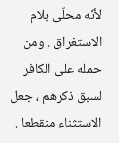لأنّه محلّى بلام الاستغراق . ومن حمله على الكافر لسبق ذكرهم ، جعل الاستثناء منقطعا .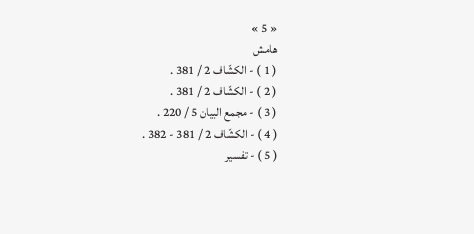« 5 »
هامش
( 1 ) - الكشّاف 2 / 381 .
( 2 ) - الكشّاف 2 / 381 .
( 3 ) - مجمع البيان 5 / 220 .
( 4 ) - الكشّاف 2 / 381 - 382 .
( 5 ) - تفسير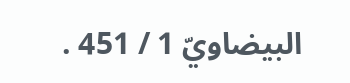البيضاويّ 1 / 451 .